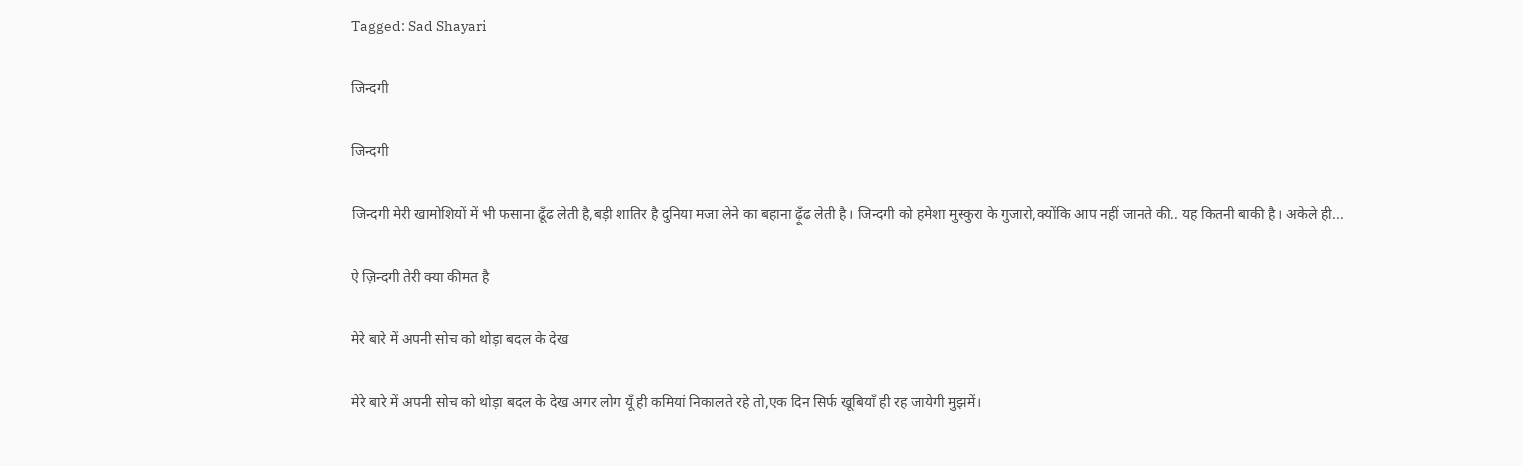Tagged: Sad Shayari

जिन्दगी

जिन्दगी

जिन्दगी मेरी खामोशियों में भी फसाना ढूँढ लेती है,बड़ी शातिर है दुनिया मजा लेने का बहाना ढ़ूँढ लेती है। जिन्दगी को हमेशा मुस्कुरा के गुजारो,क्योंकि आप नहीं जानते की.. यह कितनी बाकी है। अकेले ही...

ऐ ज़िन्दगी तेरी क्या कीमत है

मेरे बारे में अपनी सोच को थोड़ा बदल के देख

मेरे बारे में अपनी सोच को थोड़ा बदल के देख अगर लोग यूँ ही कमियां निकालते रहे तो,एक दिन सिर्फ खूबियाँ ही रह जायेगी मुझमें।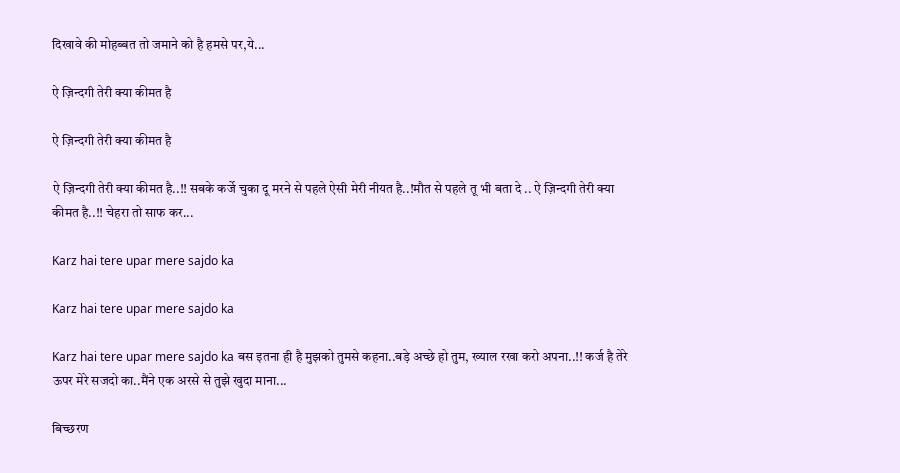दिखावे की मोहब्बत तो जमाने को है हमसे पर,ये...

ऐ ज़िन्दगी तेरी क्या कीमत है

ऐ ज़िन्दगी तेरी क्या कीमत है

ऐ ज़िन्दगी तेरी क्या कीमत है..!! सबके कर्जे चुका दू मरने से पहले ऐसी मेरी नीयत है..!मौत से पहले तू भी बता दे .. ऐ ज़िन्दगी तेरी क्या कीमत है..!! चेहरा तो साफ कर...

Karz hai tere upar mere sajdo ka

Karz hai tere upar mere sajdo ka

Karz hai tere upar mere sajdo ka बस इतना ही है मुझको तुमसे कहना..बड़े अच्छे हो तुम, ख्याल रखा करो अपना..!! कर्ज है तेरे ऊपर मेरे सजदो का..मैंने एक अरसे से तुझे खुदा माना...

बिच्छरण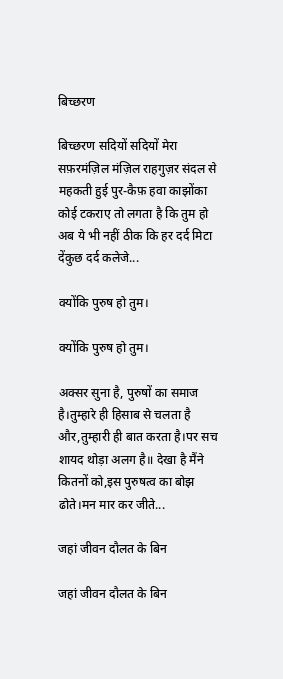बिच्छरण

बिच्छरण सदियों सदियों मेरा सफ़रमंज़िल मंज़िल राहगुज़र संदल से महकती हुई पुर-कैफ़ हवा काझोंका कोई टकराए तो लगता है कि तुम हो अब ये भी नहीं ठीक कि हर दर्द मिटा देंकुछ दर्द कलेजे...

क्योंकि पुरुष हो तुम।

क्योंकि पुरुष हो तुम।

अक्सर सुना है, पुरुषों का समाज है।तुम्हारे ही हिसाब से चलता है और,तुम्हारी ही बात करता है।पर सच शायद थोड़ा अलग है॥ देखा है मैंने कितनों को,इस पुरुषत्व का बोझ ढोते।मन मार कर जीते...

जहां जीवन दौलत के बिन

जहां जीवन दौलत के बिन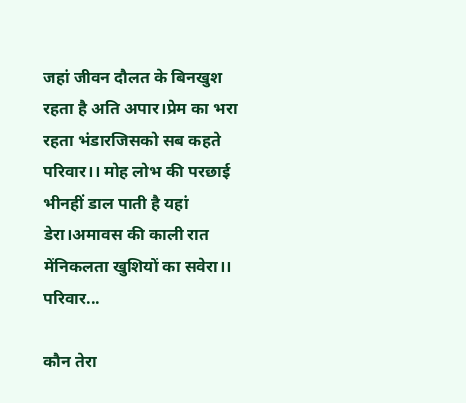जहां जीवन दौलत के बिनखुश रहता है अति अपार।प्रेम का भरा रहता भंडारजिसको सब कहते परिवार।। मोह लोभ की परछाई भीनहीं डाल पाती है यहां डेरा।अमावस की काली रात मेंनिकलता खुशियों का सवेरा।। परिवार...

कौन तेरा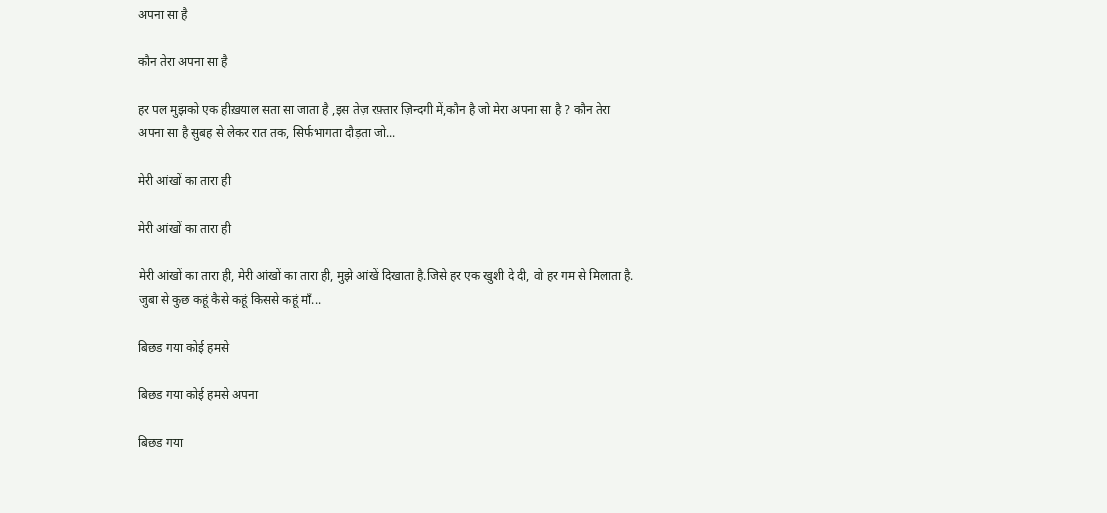अपना सा है

कौन तेरा अपना सा है

हर पल मुझको एक हीख़याल सता सा जाता है ,इस तेज़ रफ़्तार ज़िन्दगी में,कौन है जो मेरा अपना सा है ? कौन तेरा अपना सा है सुबह से लेकर रात तक, सिर्फभागता दौड़ता जो...

मेरी आंखों का तारा ही

मेरी आंखों का तारा ही

मेरी आंखों का तारा ही, मेरी आंखों का तारा ही, मुझे आंखें दिखाता है.जिसे हर एक खुशी दे दी, वो हर गम से मिलाता है. जुबा से कुछ कहूं कैसे कहूं किससे कहूं माँ...

बिछड गया कोई हमसे

बिछड गया कोई हमसे अपना

बिछड गया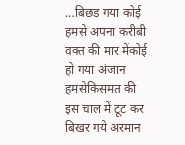…बिछड गया कोई हमसे अपना करीबी वक्त की मार मेंकोई हो गया अंजान हमसेकिसमत की इस चाल में टूट कर बिखर गये अरमान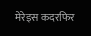मेरेइस कदरफिर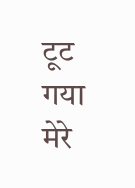टूट गया मेरे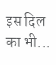इस दिल का भी...